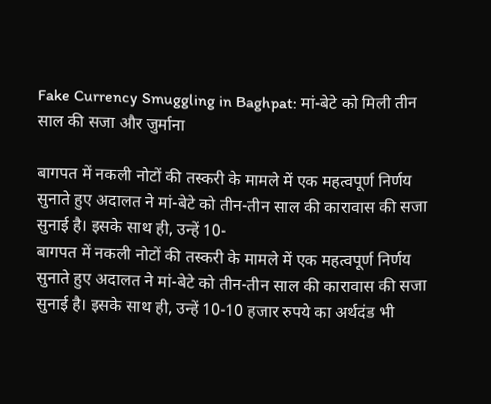Fake Currency Smuggling in Baghpat: मां-बेटे को मिली तीन साल की सजा और जुर्माना

बागपत में नकली नोटों की तस्करी के मामले में एक महत्वपूर्ण निर्णय सुनाते हुए अदालत ने मां-बेटे को तीन-तीन साल की कारावास की सजा सुनाई है। इसके साथ ही, उन्हें 10-
बागपत में नकली नोटों की तस्करी के मामले में एक महत्वपूर्ण निर्णय सुनाते हुए अदालत ने मां-बेटे को तीन-तीन साल की कारावास की सजा सुनाई है। इसके साथ ही, उन्हें 10-10 हजार रुपये का अर्थदंड भी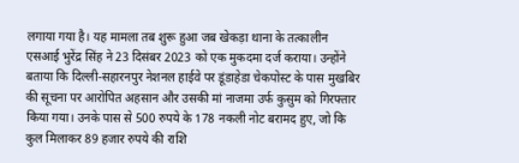लगाया गया है। यह मामला तब शुरू हुआ जब खेकड़ा थाना के तत्कालीन एसआई भुरेंद्र सिंह ने 23 दिसंबर 2023 को एक मुकदमा दर्ज कराया। उन्होंने बताया कि दिल्ली-सहारनपुर नेशनल हाईवे पर डूंडाहेडा चेकपोस्ट के पास मुखबिर की सूचना पर आरोपित अहसान और उसकी मां नाजमा उर्फ कुसुम को गिरफ्तार किया गया। उनके पास से 500 रुपये के 178 नकली नोट बरामद हुए, जो कि कुल मिलाकर 89 हजार रुपये की राशि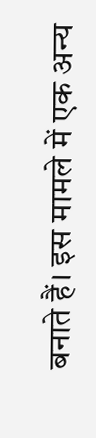बनाते हैं। इस मामले में एक अन्य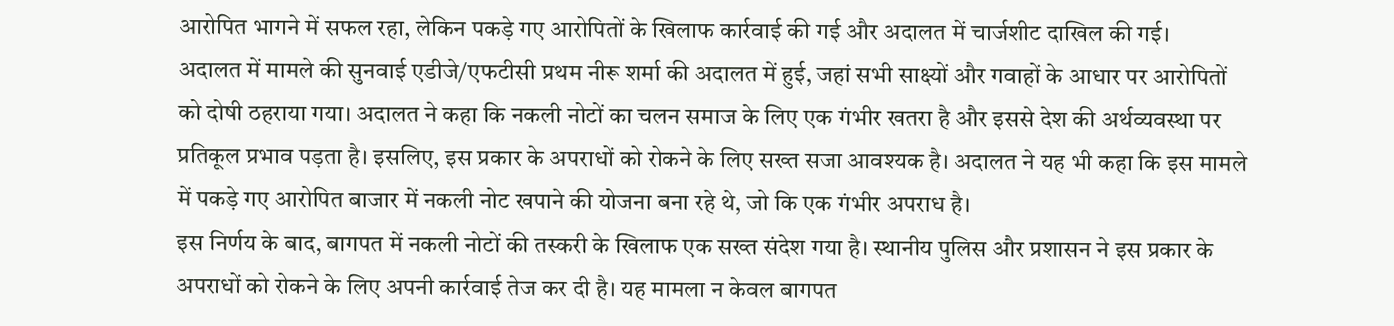आरोपित भागने में सफल रहा, लेकिन पकड़े गए आरोपितों के खिलाफ कार्रवाई की गई और अदालत में चार्जशीट दाखिल की गई।
अदालत में मामले की सुनवाई एडीजे/एफटीसी प्रथम नीरू शर्मा की अदालत में हुई, जहां सभी साक्ष्यों और गवाहों के आधार पर आरोपितों को दोषी ठहराया गया। अदालत ने कहा कि नकली नोटों का चलन समाज के लिए एक गंभीर खतरा है और इससे देश की अर्थव्यवस्था पर प्रतिकूल प्रभाव पड़ता है। इसलिए, इस प्रकार के अपराधों को रोकने के लिए सख्त सजा आवश्यक है। अदालत ने यह भी कहा कि इस मामले में पकड़े गए आरोपित बाजार में नकली नोट खपाने की योजना बना रहे थे, जो कि एक गंभीर अपराध है।
इस निर्णय के बाद, बागपत में नकली नोटों की तस्करी के खिलाफ एक सख्त संदेश गया है। स्थानीय पुलिस और प्रशासन ने इस प्रकार के अपराधों को रोकने के लिए अपनी कार्रवाई तेज कर दी है। यह मामला न केवल बागपत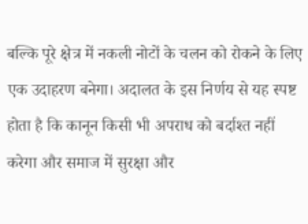बल्कि पूरे क्षेत्र में नकली नोटों के चलन को रोकने के लिए एक उदाहरण बनेगा। अदालत के इस निर्णय से यह स्पष्ट होता है कि कानून किसी भी अपराध को बर्दाश्त नहीं करेगा और समाज में सुरक्षा और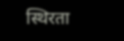स्थिरता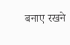बनाए रखने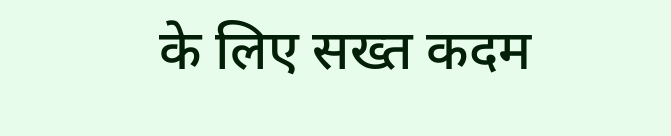के लिए सख्त कदम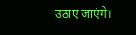उठाए जाएंगे।